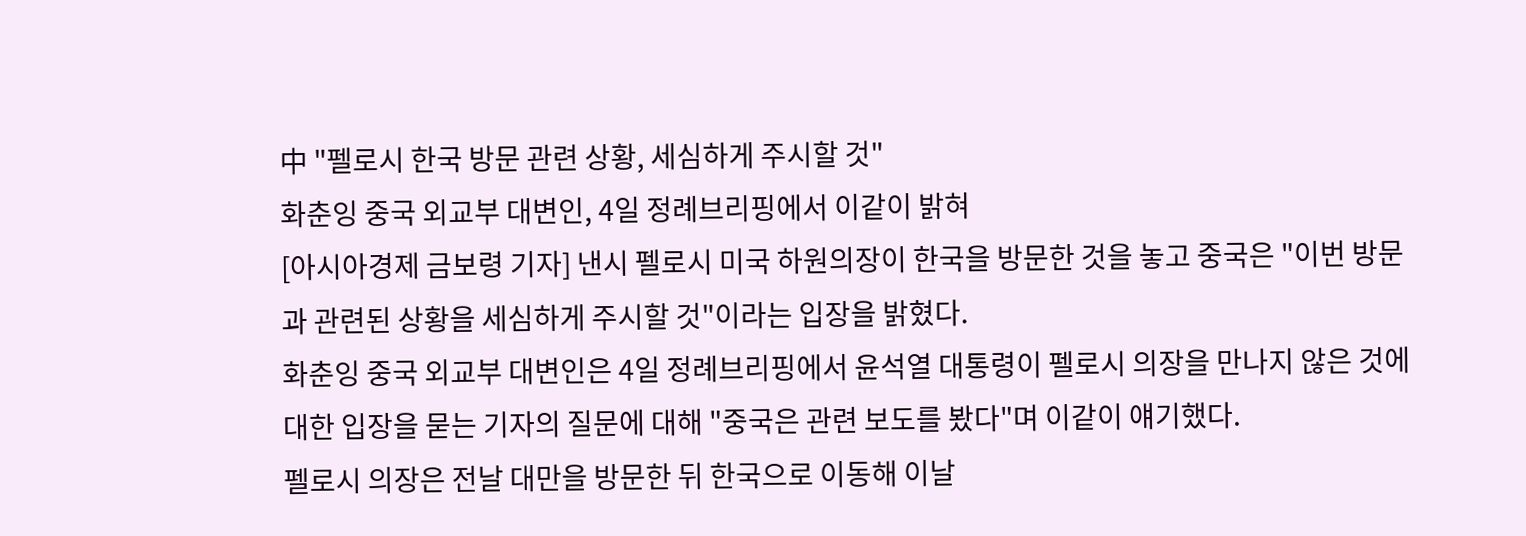中 "펠로시 한국 방문 관련 상황, 세심하게 주시할 것"
화춘잉 중국 외교부 대변인, 4일 정례브리핑에서 이같이 밝혀
[아시아경제 금보령 기자] 낸시 펠로시 미국 하원의장이 한국을 방문한 것을 놓고 중국은 "이번 방문과 관련된 상황을 세심하게 주시할 것"이라는 입장을 밝혔다.
화춘잉 중국 외교부 대변인은 4일 정례브리핑에서 윤석열 대통령이 펠로시 의장을 만나지 않은 것에 대한 입장을 묻는 기자의 질문에 대해 "중국은 관련 보도를 봤다"며 이같이 얘기했다.
펠로시 의장은 전날 대만을 방문한 뒤 한국으로 이동해 이날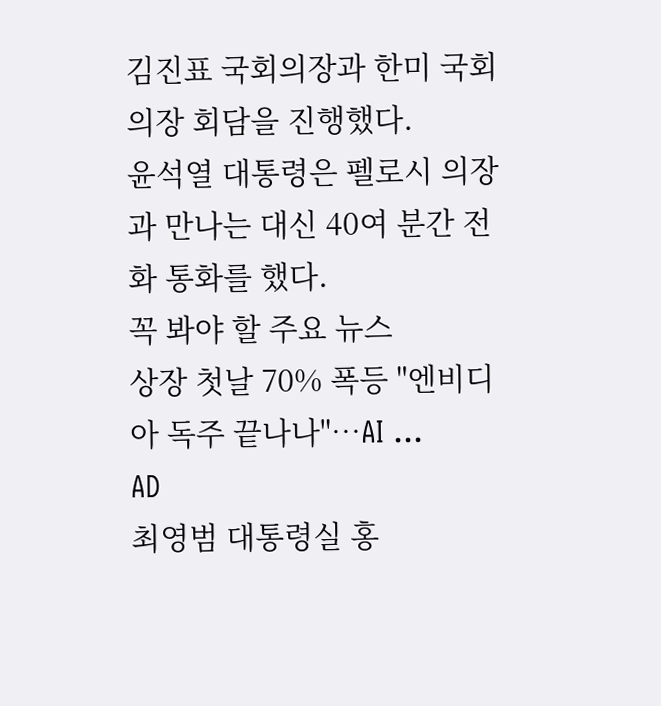김진표 국회의장과 한미 국회의장 회담을 진행했다.
윤석열 대통령은 펠로시 의장과 만나는 대신 40여 분간 전화 통화를 했다.
꼭 봐야 할 주요 뉴스
상장 첫날 70% 폭등 "엔비디아 독주 끝나나"…AI ...
AD
최영범 대통령실 홍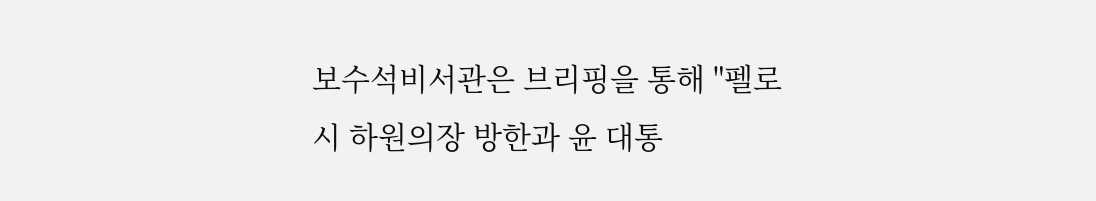보수석비서관은 브리핑을 통해 "펠로시 하원의장 방한과 윤 대통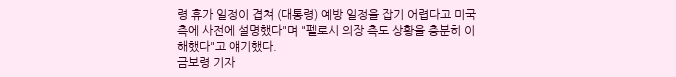령 휴가 일정이 겹쳐 (대통령) 예방 일정을 잡기 어렵다고 미국 측에 사전에 설명했다"며 "펠로시 의장 측도 상황을 충분히 이해했다"고 얘기했다.
금보령 기자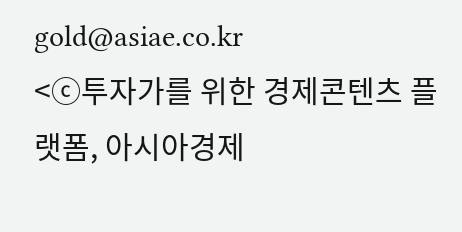gold@asiae.co.kr
<ⓒ투자가를 위한 경제콘텐츠 플랫폼, 아시아경제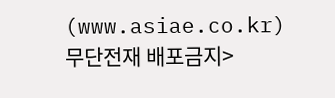(www.asiae.co.kr) 무단전재 배포금지>